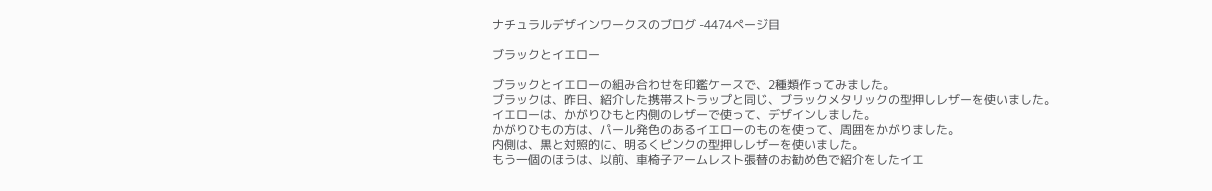ナチュラルデザインワークスのブログ -4474ページ目

ブラックとイエロー

ブラックとイエローの組み合わせを印鑑ケースで、2種類作ってみました。
ブラックは、昨日、紹介した携帯ストラップと同じ、ブラックメタリックの型押しレザーを使いました。
イエローは、かがりひもと内側のレザーで使って、デザインしました。
かがりひもの方は、パール発色のあるイエローのものを使って、周囲をかがりました。
内側は、黒と対照的に、明るくピンクの型押しレザーを使いました。
もう一個のほうは、以前、車椅子アームレスト張替のお勧め色で紹介をしたイエ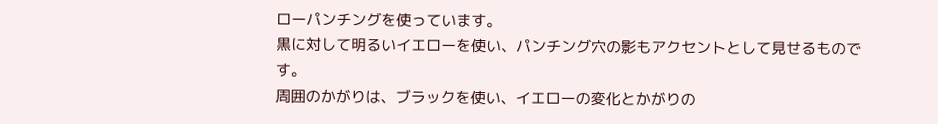ローパンチングを使っています。
黒に対して明るいイエローを使い、パンチング穴の影もアクセントとして見せるものです。
周囲のかがりは、ブラックを使い、イエローの変化とかがりの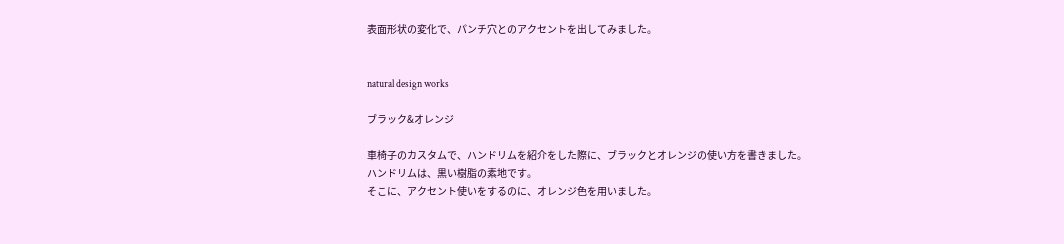表面形状の変化で、パンチ穴とのアクセントを出してみました。


natural design works

ブラック&オレンジ

車椅子のカスタムで、ハンドリムを紹介をした際に、ブラックとオレンジの使い方を書きました。
ハンドリムは、黒い樹脂の素地です。
そこに、アクセント使いをするのに、オレンジ色を用いました。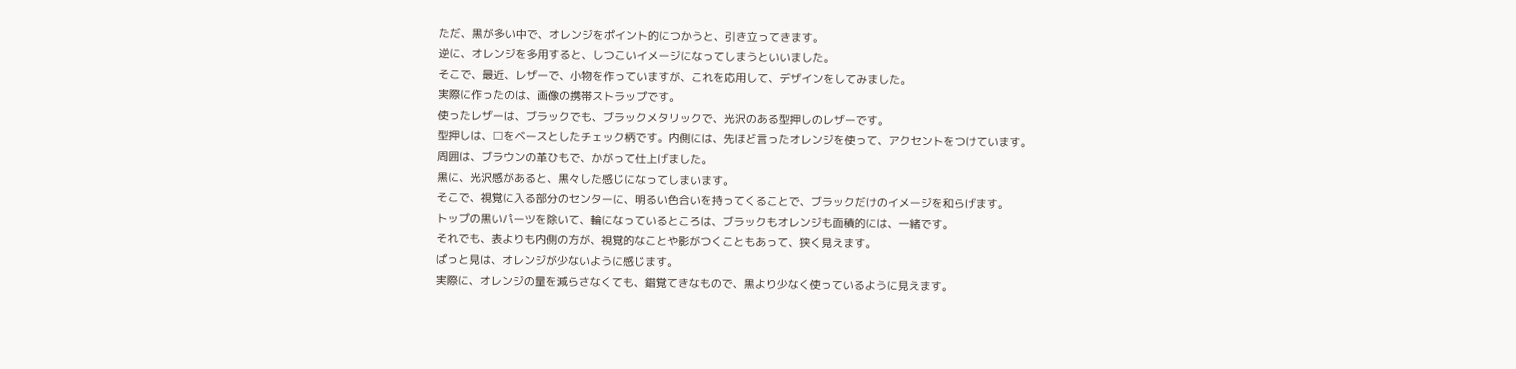ただ、黒が多い中で、オレンジをポイント的につかうと、引き立ってきます。
逆に、オレンジを多用すると、しつこいイメージになってしまうといいました。
そこで、最近、レザーで、小物を作っていますが、これを応用して、デザインをしてみました。
実際に作ったのは、画像の携帯ストラップです。
使ったレザーは、ブラックでも、ブラックメタリックで、光沢のある型押しのレザーです。
型押しは、□をベースとしたチェック柄です。内側には、先ほど言ったオレンジを使って、アクセントをつけています。
周囲は、ブラウンの革ひもで、かがって仕上げました。
黒に、光沢感があると、黒々した感じになってしまいます。
そこで、視覚に入る部分のセンターに、明るい色合いを持ってくることで、ブラックだけのイメージを和らげます。
トップの黒いパーツを除いて、輪になっているところは、ブラックもオレンジも面積的には、一緒です。
それでも、表よりも内側の方が、視覚的なことや影がつくこともあって、狭く見えます。
ぱっと見は、オレンジが少ないように感じます。
実際に、オレンジの量を減らさなくても、錯覚てきなもので、黒より少なく使っているように見えます。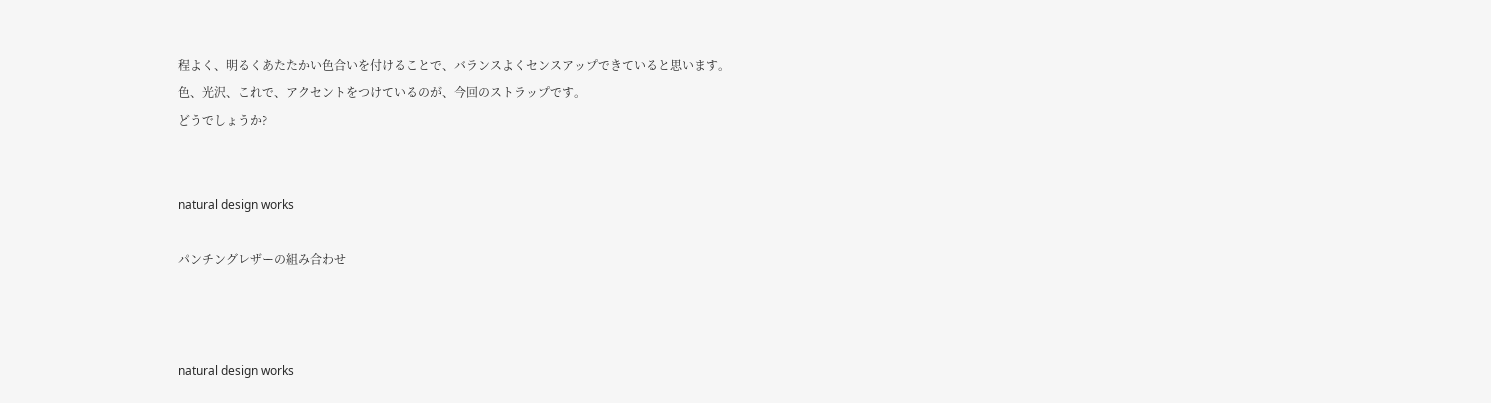程よく、明るくあたたかい色合いを付けることで、バランスよくセンスアップできていると思います。
色、光沢、これで、アクセントをつけているのが、今回のストラップです。
どうでしょうか?


natural design works

パンチングレザーの組み合わせ



natural design works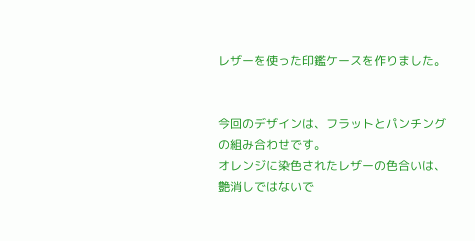レザーを使った印鑑ケースを作りました。


今回のデザインは、フラットとパンチングの組み合わせです。
オレンジに染色されたレザーの色合いは、艶消しではないで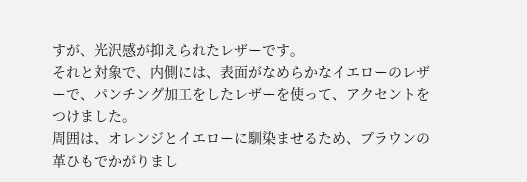すが、光沢感が抑えられたレザーです。
それと対象で、内側には、表面がなめらかなイエローのレザーで、パンチング加工をしたレザーを使って、アクセントをつけました。
周囲は、オレンジとイエローに馴染ませるため、ブラウンの革ひもでかがりまし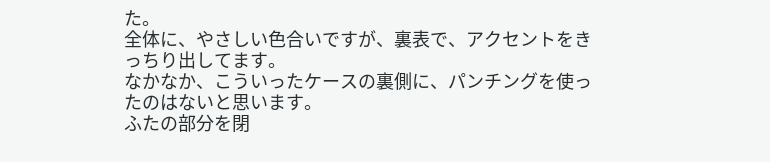た。
全体に、やさしい色合いですが、裏表で、アクセントをきっちり出してます。
なかなか、こういったケースの裏側に、パンチングを使ったのはないと思います。
ふたの部分を閉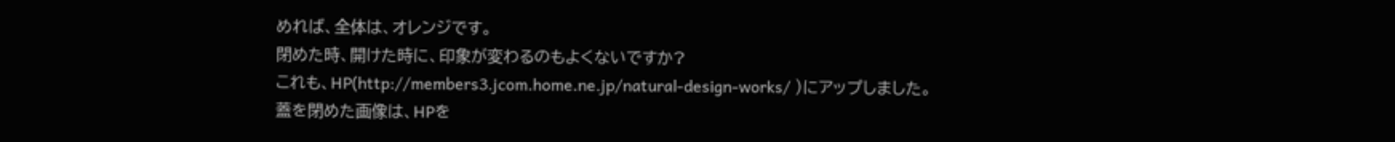めれば、全体は、オレンジです。
閉めた時、開けた時に、印象が変わるのもよくないですか?
これも、HP(http://members3.jcom.home.ne.jp/natural-design-works/ )にアップしました。
蓋を閉めた画像は、HPを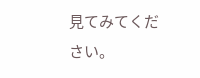見てみてください。